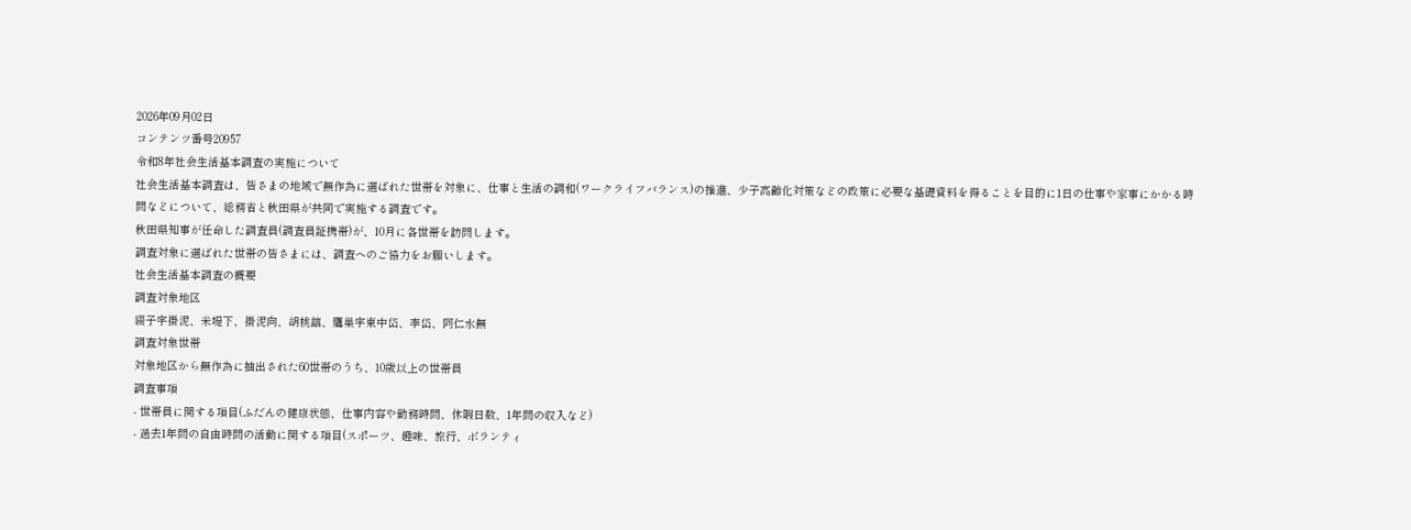2026年09月02日
コンテンツ番号20957
令和8年社会生活基本調査の実施について
社会生活基本調査は、皆さまの地域で無作為に選ばれた世帯を対象に、仕事と生活の調和(ワークライフバランス)の推進、少子高齢化対策などの政策に必要な基礎資料を得ることを目的に1日の仕事や家事にかかる時間などについて、総務省と秋田県が共同で実施する調査です。
秋田県知事が任命した調査員(調査員証携帯)が、10月に各世帯を訪問します。
調査対象に選ばれた世帯の皆さまには、調査へのご協力をお願いします。
社会生活基本調査の概要
調査対象地区
綴子字掛泥、米堤下、掛泥向、胡桃舘、鷹巣字東中岱、李岱、阿仁水無
調査対象世帯
対象地区から無作為に抽出された60世帯のうち、10歳以上の世帯員
調査事項
- 世帯員に関する項目(ふだんの健康状態、仕事内容や勤務時間、休暇日数、1年間の収入など)
- 過去1年間の自由時間の活動に関する項目(スポーツ、趣味、旅行、ボランティ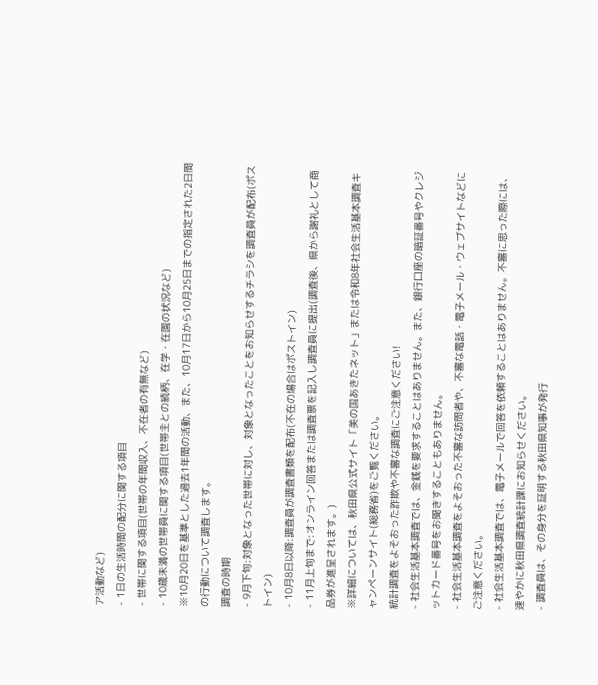ア活動など)
- 1日の生活時間の配分に関する項目
- 世帯に関する項目(世帯の年間収入、不在者の有無など)
- 10歳未満の世帯員に関する項目(世帯主との続柄、在学・在園の状況など)
※10月20日を基準とした過去1年間の活動、また、10月17日から10月25日までの指定された2日間の行動について調査します。
調査の時期
- 9月下旬:対象となった世帯に対し、対象となったことをお知らせするチラシを調査員が配布(ポストイン)
- 10月8日以降:調査員が調査書類を配布(不在の場合はポストイン)
- 11月上旬まで:オンライン回答または調査票を記入し調査員に提出(調査後、県から謝礼として商品券が進呈されます。)
※詳細については、秋田県公式サイト「美の国あきたネット」または令和8年社会生活基本調査キャンペーンサイト(総務省)をご覧ください。
統計調査をよそおった詐欺や不審な調査にご注意ください!
- 社会生活基本調査では、金銭を要求することはありません。また、銀行口座の暗証番号やクレジットカード番号をお聞きすることもありません。
- 社会生活基本調査をよそおった不審な訪問者や、不審な電話・電子メール・ウェブサイトなどにご注意ください。
- 社会生活基本調査では、電子メールで回答を依頼することはありません。不審に思った際には、速やかに秋田県調査統計課にお知らせください。
- 調査員は、その身分を証明する秋田県知事が発行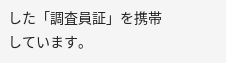した「調査員証」を携帯しています。